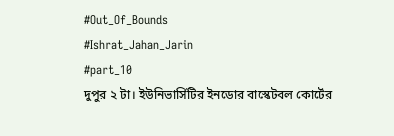#Out_Of_Bounds
#Ishrat_Jahan_Jarin
#part_10
দুপুর ২ টা। ইউনিভার্সিটির ইনডোর বাস্কেটবল কোর্টের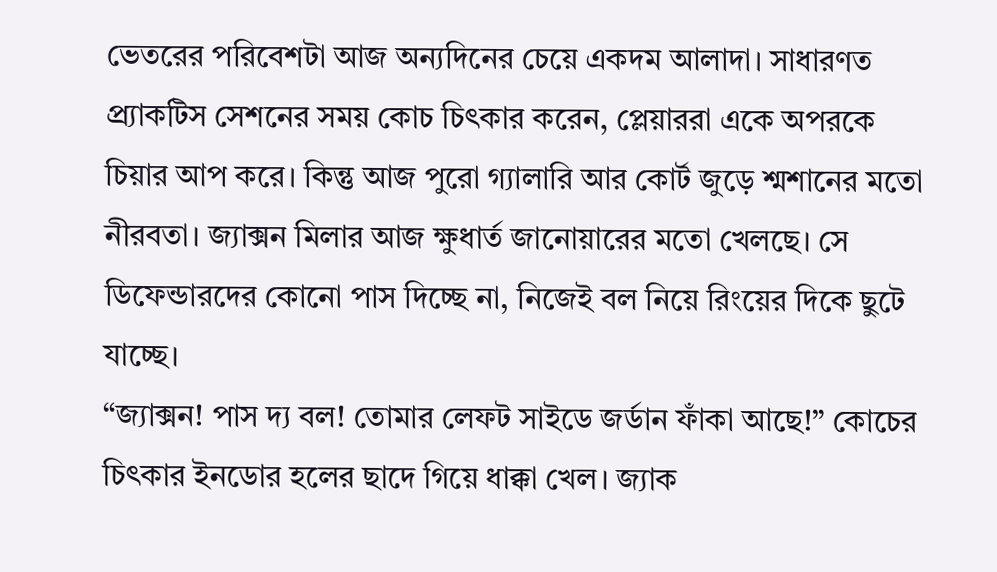ভেতরের পরিবেশটা আজ অন্যদিনের চেয়ে একদম আলাদা। সাধারণত প্র্যাকটিস সেশনের সময় কোচ চিৎকার করেন, প্লেয়াররা একে অপরকে চিয়ার আপ করে। কিন্তু আজ পুরো গ্যালারি আর কোর্ট জুড়ে শ্মশানের মতো নীরবতা। জ্যাক্সন মিলার আজ ক্ষুধার্ত জানোয়ারের মতো খেলছে। সে ডিফেন্ডারদের কোনো পাস দিচ্ছে না, নিজেই বল নিয়ে রিংয়ের দিকে ছুটে যাচ্ছে।
“জ্যাক্সন! পাস দ্য বল! তোমার লেফট সাইডে জর্ডান ফাঁকা আছে!” কোচের চিৎকার ইনডোর হলের ছাদে গিয়ে ধাক্কা খেল। জ্যাক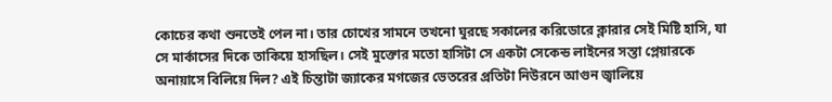কোচের কথা শুনতেই পেল না। তার চোখের সামনে তখনো ঘুরছে সকালের করিডোরে ক্লারার সেই মিষ্টি হাসি, যা সে মার্কাসের দিকে তাকিয়ে হাসছিল। সেই মুক্তোর মতো হাসিটা সে একটা সেকেন্ড লাইনের সস্তা প্লেয়ারকে অনায়াসে বিলিয়ে দিল? এই চিন্তাটা জ্যাকের মগজের ভেতরের প্রতিটা নিউরনে আগুন জ্বালিয়ে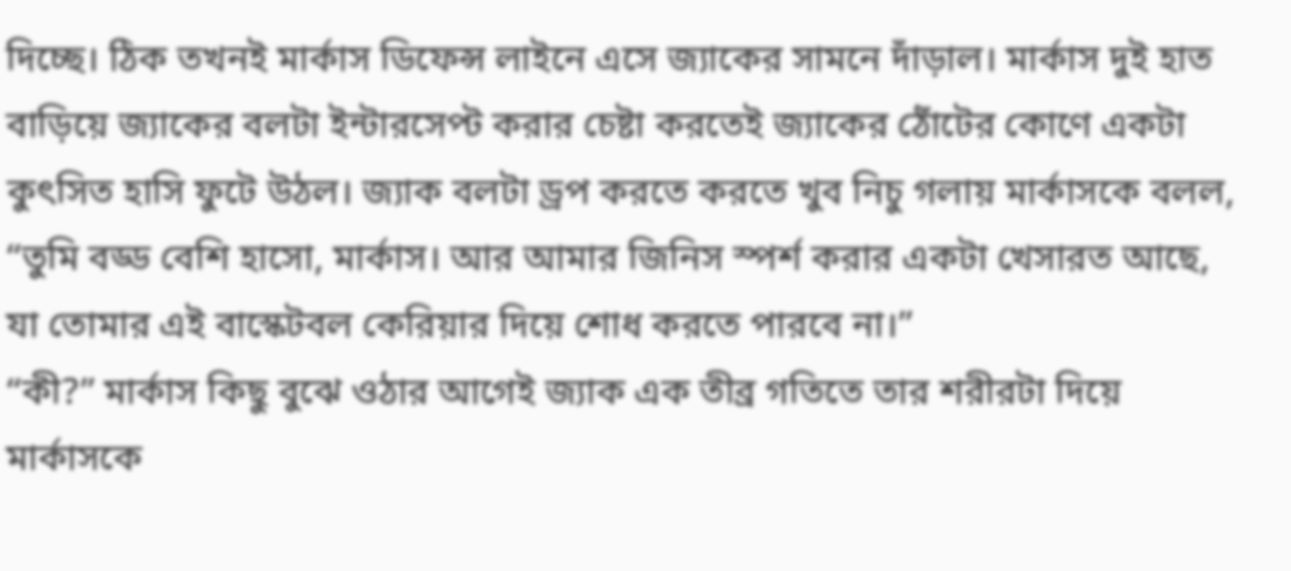দিচ্ছে। ঠিক তখনই মার্কাস ডিফেন্স লাইনে এসে জ্যাকের সামনে দাঁড়াল। মার্কাস দুই হাত বাড়িয়ে জ্যাকের বলটা ইন্টারসেপ্ট করার চেষ্টা করতেই জ্যাকের ঠোঁটের কোণে একটা কুৎসিত হাসি ফুটে উঠল। জ্যাক বলটা ড্রপ করতে করতে খুব নিচু গলায় মার্কাসকে বলল, “তুমি বড্ড বেশি হাসো, মার্কাস। আর আমার জিনিস স্পর্শ করার একটা খেসারত আছে, যা তোমার এই বাস্কেটবল কেরিয়ার দিয়ে শোধ করতে পারবে না।”
“কী?” মার্কাস কিছু বুঝে ওঠার আগেই জ্যাক এক তীব্র গতিতে তার শরীরটা দিয়ে মার্কাসকে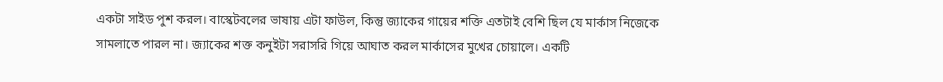একটা সাইড পুশ করল। বাস্কেটবলের ভাষায় এটা ফাউল, কিন্তু জ্যাকের গায়ের শক্তি এতটাই বেশি ছিল যে মার্কাস নিজেকে সামলাতে পারল না। জ্যাকের শক্ত কনুইটা সরাসরি গিয়ে আঘাত করল মার্কাসের মুখের চোয়ালে। একটি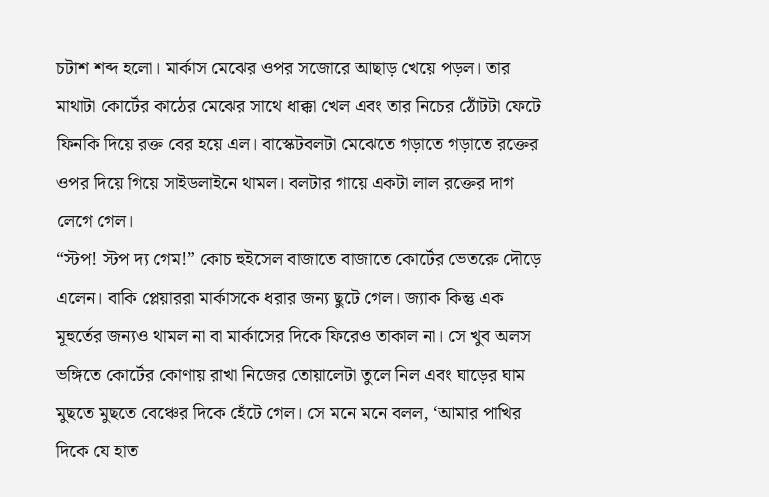চটাশ শব্দ হলো। মার্কাস মেঝের ওপর সজোরে আছাড় খেয়ে পড়ল। তার মাথাটা কোর্টের কাঠের মেঝের সাথে ধাক্কা খেল এবং তার নিচের ঠোঁটটা ফেটে ফিনকি দিয়ে রক্ত বের হয়ে এল। বাস্কেটবলটা মেঝেতে গড়াতে গড়াতে রক্তের ওপর দিয়ে গিয়ে সাইডলাইনে থামল। বলটার গায়ে একটা লাল রক্তের দাগ লেগে গেল।
“স্টপ! স্টপ দ্য গেম!” কোচ হুইসেল বাজাতে বাজাতে কোর্টের ভেতরেু দৌড়ে এলেন। বাকি প্লেয়াররা মার্কাসকে ধরার জন্য ছুটে গেল। জ্যাক কিন্তু এক মূহুর্তের জন্যও থামল না বা মার্কাসের দিকে ফিরেও তাকাল না। সে খুব অলস ভঙ্গিতে কোর্টের কোণায় রাখা নিজের তোয়ালেটা তুলে নিল এবং ঘাড়ের ঘাম মুছতে মুছতে বেঞ্চের দিকে হেঁটে গেল। সে মনে মনে বলল, ‘আমার পাখির দিকে যে হাত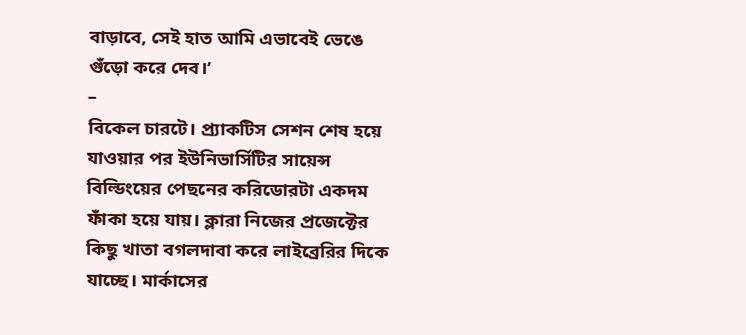বাড়াবে, সেই হাত আমি এভাবেই ভেঙে গুঁড়ো করে দেব।’
–
বিকেল চারটে। প্র্যাকটিস সেশন শেষ হয়ে যাওয়ার পর ইউনিভার্সিটির সায়েন্স বিল্ডিংয়ের পেছনের করিডোরটা একদম ফাঁকা হয়ে যায়। ক্লারা নিজের প্রজেক্টের কিছু খাতা বগলদাবা করে লাইব্রেরির দিকে যাচ্ছে। মার্কাসের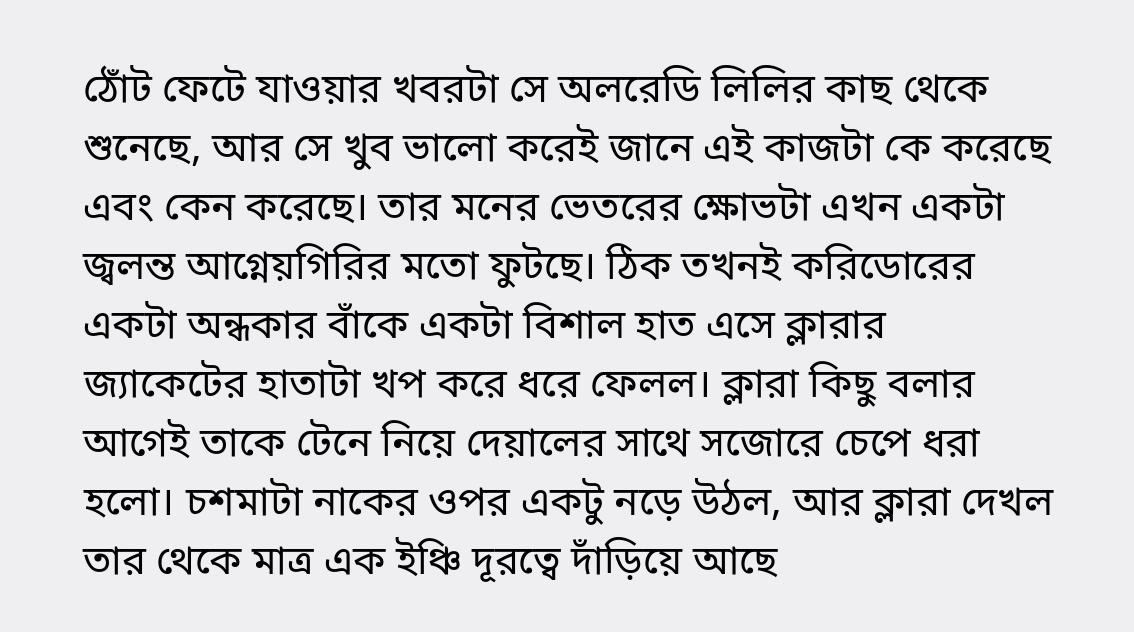ঠোঁট ফেটে যাওয়ার খবরটা সে অলরেডি লিলির কাছ থেকে শুনেছে, আর সে খুব ভালো করেই জানে এই কাজটা কে করেছে এবং কেন করেছে। তার মনের ভেতরের ক্ষোভটা এখন একটা জ্বলন্ত আগ্নেয়গিরির মতো ফুটছে। ঠিক তখনই করিডোরের একটা অন্ধকার বাঁকে একটা বিশাল হাত এসে ক্লারার জ্যাকেটের হাতাটা খপ করে ধরে ফেলল। ক্লারা কিছু বলার আগেই তাকে টেনে নিয়ে দেয়ালের সাথে সজোরে চেপে ধরা হলো। চশমাটা নাকের ওপর একটু নড়ে উঠল, আর ক্লারা দেখল তার থেকে মাত্র এক ইঞ্চি দূরত্বে দাঁড়িয়ে আছে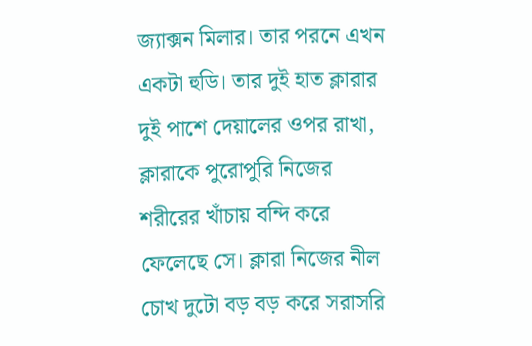জ্যাক্সন মিলার। তার পরনে এখন একটা হুডি। তার দুই হাত ক্লারার দুই পাশে দেয়ালের ওপর রাখা, ক্লারাকে পুরোপুরি নিজের শরীরের খাঁচায় বন্দি করে ফেলেছে সে। ক্লারা নিজের নীল চোখ দুটো বড় বড় করে সরাসরি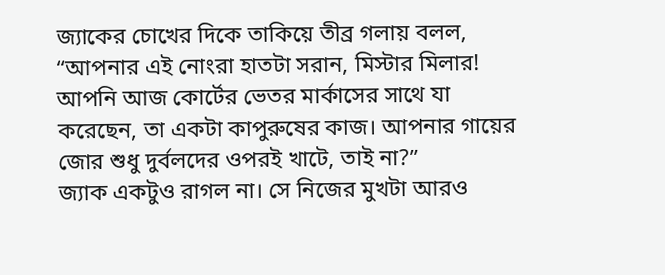জ্যাকের চোখের দিকে তাকিয়ে তীব্র গলায় বলল, “আপনার এই নোংরা হাতটা সরান, মিস্টার মিলার! আপনি আজ কোর্টের ভেতর মার্কাসের সাথে যা করেছেন, তা একটা কাপুরুষের কাজ। আপনার গায়ের জোর শুধু দুর্বলদের ওপরই খাটে, তাই না?”
জ্যাক একটুও রাগল না। সে নিজের মুখটা আরও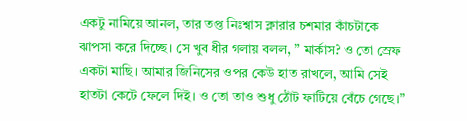একটু নামিয়ে আনল, তার তপ্ত নিঃশ্বাস ক্লারার চশমার কাঁচটাকে ঝাপসা করে দিচ্ছে। সে খুব ধীর গলায় বলল, ” মার্কাস? ও তো স্রেফ একটা মাছি। আমার জিনিসের ওপর কেউ হাত রাখলে, আমি সেই হাতটা কেটে ফেলে দিই। ও তো তাও শুধু ঠোঁট ফাটিয়ে বেঁচে গেছে।”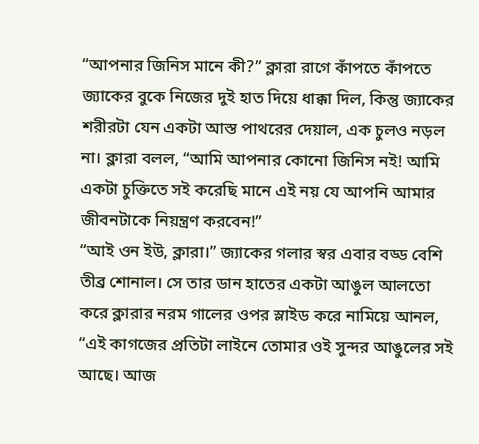“আপনার জিনিস মানে কী?” ক্লারা রাগে কাঁপতে কাঁপতে জ্যাকের বুকে নিজের দুই হাত দিয়ে ধাক্কা দিল, কিন্তু জ্যাকের শরীরটা যেন একটা আস্ত পাথরের দেয়াল, এক চুলও নড়ল না। ক্লারা বলল, “আমি আপনার কোনো জিনিস নই! আমি একটা চুক্তিতে সই করেছি মানে এই নয় যে আপনি আমার জীবনটাকে নিয়ন্ত্রণ করবেন!”
“আই ওন ইউ, ক্লারা।” জ্যাকের গলার স্বর এবার বড্ড বেশি তীব্র শোনাল। সে তার ডান হাতের একটা আঙুল আলতো করে ক্লারার নরম গালের ওপর স্লাইড করে নামিয়ে আনল, “এই কাগজের প্রতিটা লাইনে তোমার ওই সুন্দর আঙুলের সই আছে। আজ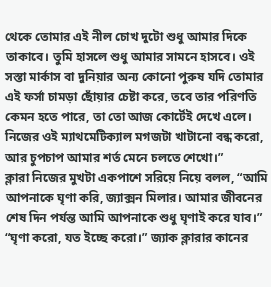থেকে তোমার এই নীল চোখ দুটো শুধু আমার দিকে তাকাবে। তুমি হাসলে শুধু আমার সামনে হাসবে। ওই সস্তা মার্কাস বা দুনিয়ার অন্য কোনো পুরুষ যদি তোমার এই ফর্সা চামড়া ছোঁয়ার চেষ্টা করে, তবে তার পরিণতি কেমন হতে পারে, তা তো আজ কোর্টেই দেখে এলে। নিজের ওই ম্যাথমেটিক্যাল মগজটা খাটানো বন্ধ করো, আর চুপচাপ আমার শর্ত মেনে চলতে শেখো।”
ক্লারা নিজের মুখটা একপাশে সরিয়ে নিয়ে বলল, “আমি আপনাকে ঘৃণা করি, জ্যাক্সন মিলার। আমার জীবনের শেষ দিন পর্যন্ত আমি আপনাকে শুধু ঘৃণাই করে যাব।”
“ঘৃণা করো, যত ইচ্ছে করো।” জ্যাক ক্লারার কানের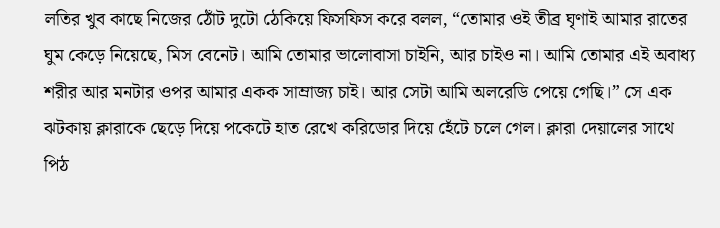লতির খুব কাছে নিজের ঠোঁট দুটো ঠেকিয়ে ফিসফিস করে বলল, “তোমার ওই তীব্র ঘৃণাই আমার রাতের ঘুম কেড়ে নিয়েছে, মিস বেনেট। আমি তোমার ভালোবাসা চাইনি, আর চাইও না। আমি তোমার এই অবাধ্য শরীর আর মনটার ওপর আমার একক সাম্রাজ্য চাই। আর সেটা আমি অলরেডি পেয়ে গেছি।” সে এক ঝটকায় ক্লারাকে ছেড়ে দিয়ে পকেটে হাত রেখে করিডোর দিয়ে হেঁটে চলে গেল। ক্লারা দেয়ালের সাথে পিঠ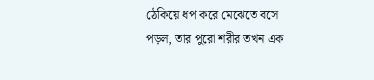ঠেকিয়ে ধপ করে মেঝেতে বসে পড়ল, তার পুরো শরীর তখন এক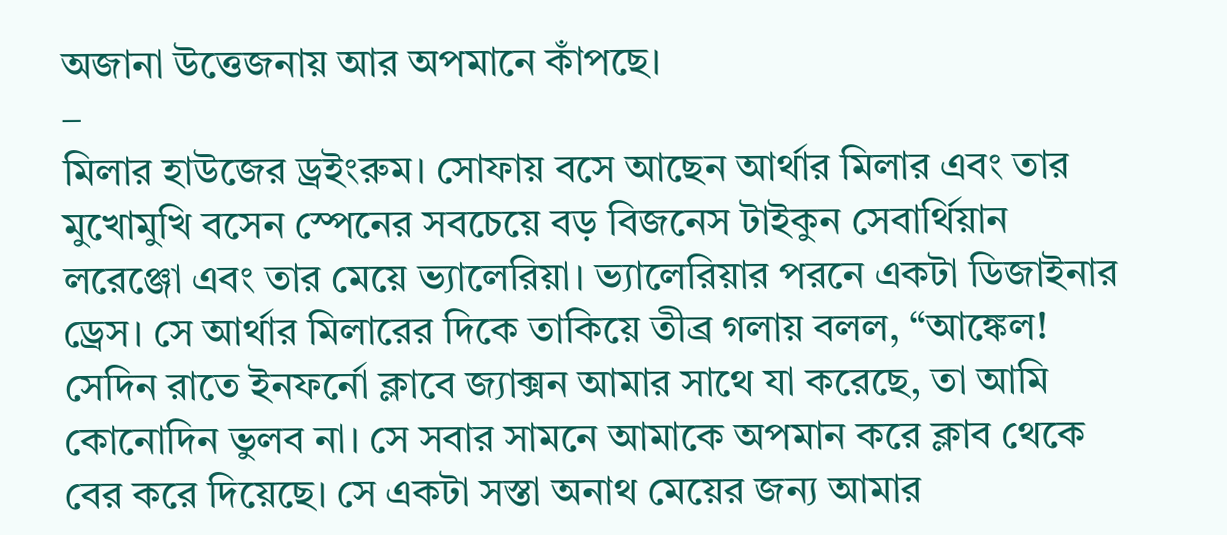অজানা উত্তেজনায় আর অপমানে কাঁপছে।
–
মিলার হাউজের ড্রইংরুম। সোফায় বসে আছেন আর্থার মিলার এবং তার মুখোমুখি বসেন স্পেনের সবচেয়ে বড় বিজনেস টাইকুন সেবার্থিয়ান লরেঞ্জো এবং তার মেয়ে ভ্যালেরিয়া। ভ্যালেরিয়ার পরনে একটা ডিজাইনার ড্রেস। সে আর্থার মিলারের দিকে তাকিয়ে তীব্র গলায় বলল, “আঙ্কেল! সেদিন রাতে ইনফর্নো ক্লাবে জ্যাক্সন আমার সাথে যা করেছে, তা আমি কোনোদিন ভুলব না। সে সবার সামনে আমাকে অপমান করে ক্লাব থেকে বের করে দিয়েছে। সে একটা সস্তা অনাথ মেয়ের জন্য আমার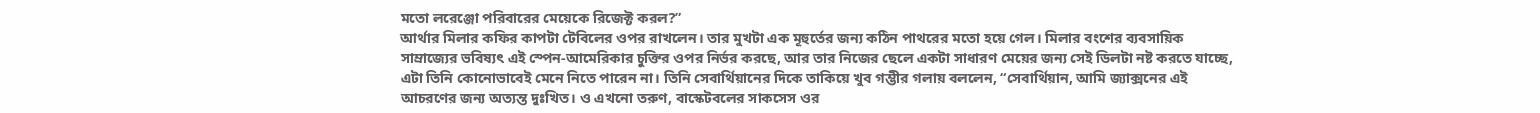মতো লরেঞ্জো পরিবারের মেয়েকে রিজেক্ট করল?”
আর্থার মিলার কফির কাপটা টেবিলের ওপর রাখলেন। তার মুখটা এক মূহুর্তের জন্য কঠিন পাথরের মতো হয়ে গেল। মিলার বংশের ব্যবসায়িক সাম্রাজ্যের ভবিষ্যৎ এই স্পেন-আমেরিকার চুক্তির ওপর নির্ভর করছে, আর তার নিজের ছেলে একটা সাধারণ মেয়ের জন্য সেই ডিলটা নষ্ট করতে যাচ্ছে, এটা তিনি কোনোভাবেই মেনে নিতে পারেন না। তিনি সেবার্থিয়ানের দিকে তাকিয়ে খুব গম্ভীর গলায় বললেন, “সেবার্থিয়ান, আমি জ্যাক্সনের এই আচরণের জন্য অত্যন্ত দুঃখিত। ও এখনো তরুণ, বাস্কেটবলের সাকসেস ওর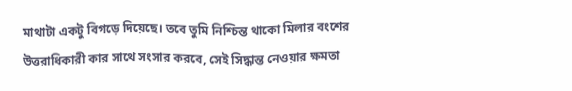মাথাটা একটু বিগড়ে দিয়েছে। তবে তুমি নিশ্চিন্ত থাকো মিলার বংশের উত্তরাধিকারী কার সাথে সংসার করবে, সেই সিদ্ধান্ত নেওয়ার ক্ষমতা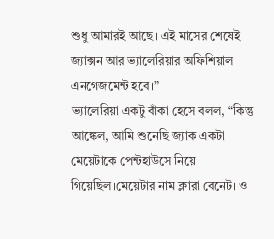শুধু আমারই আছে। এই মাসের শেষেই জ্যাক্সন আর ভ্যালেরিয়ার অফিশিয়াল এনগেজমেন্ট হবে।”
ভ্যালেরিয়া একটু বাঁকা হেসে বলল, “কিন্তু আঙ্কেল, আমি শুনেছি জ্যাক একটা মেয়েটাকে পেন্টহাউসে নিয়ে গিয়েছিল।মেয়েটার নাম ক্লারা বেনেট। ও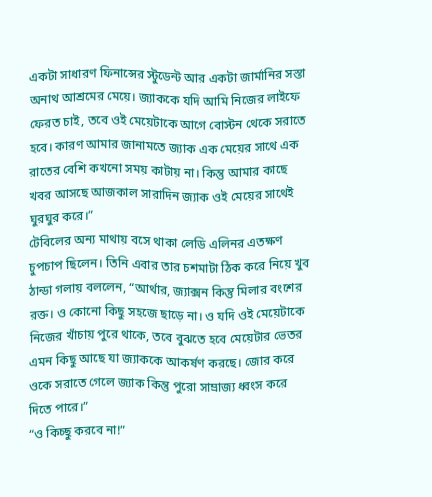একটা সাধারণ ফিনান্সের স্টুডেন্ট আর একটা জার্মানির সস্তা অনাথ আশ্রমের মেয়ে। জ্যাককে যদি আমি নিজের লাইফে ফেরত চাই, তবে ওই মেয়েটাকে আগে বোস্টন থেকে সরাতে হবে। কারণ আমার জানামতে জ্যাক এক মেয়ের সাথে এক রাতের বেশি কখনো সময় কাটায় না। কিন্তু আমার কাছে খবর আসছে আজকাল সারাদিন জ্যাক ওই মেয়ের সাথেই ঘুরঘুর করে।”
টেবিলের অন্য মাথায় বসে থাকা লেডি এলিনর এতক্ষণ চুপচাপ ছিলেন। তিনি এবার তার চশমাটা ঠিক করে নিয়ে খুব ঠান্ডা গলায় বললেন, “আর্থার, জ্যাক্সন কিন্তু মিলার বংশের রক্ত। ও কোনো কিছু সহজে ছাড়ে না। ও যদি ওই মেয়েটাকে নিজের খাঁচায় পুরে থাকে, তবে বুঝতে হবে মেয়েটার ভেতর এমন কিছু আছে যা জ্যাককে আকর্ষণ করছে। জোর করে ওকে সরাতে গেলে জ্যাক কিন্তু পুরো সাম্রাজ্য ধ্বংস করে দিতে পারে।”
“ও কিচ্ছু করবে না!”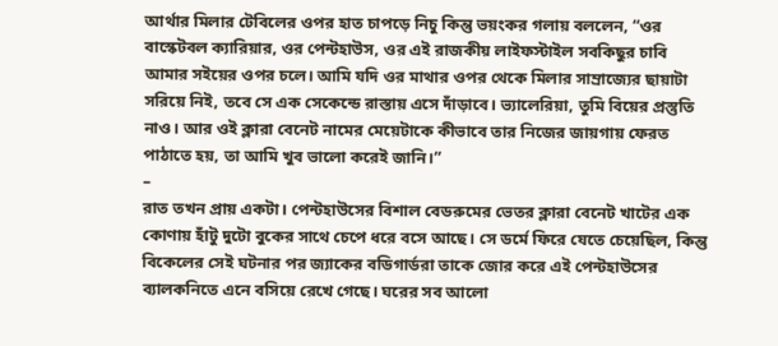আর্থার মিলার টেবিলের ওপর হাত চাপড়ে নিচু কিন্তু ভয়ংকর গলায় বললেন, “ওর বাস্কেটবল ক্যারিয়ার, ওর পেন্টহাউস, ওর এই রাজকীয় লাইফস্টাইল সবকিছুর চাবি আমার সইয়ের ওপর চলে। আমি যদি ওর মাথার ওপর থেকে মিলার সাম্রাজ্যের ছায়াটা সরিয়ে নিই, তবে সে এক সেকেন্ডে রাস্তায় এসে দাঁড়াবে। ভ্যালেরিয়া, তুমি বিয়ের প্রস্তুতি নাও। আর ওই ক্লারা বেনেট নামের মেয়েটাকে কীভাবে তার নিজের জায়গায় ফেরত পাঠাতে হয়, তা আমি খুব ভালো করেই জানি।”
–
রাত তখন প্রায় একটা। পেন্টহাউসের বিশাল বেডরুমের ভেতর ক্লারা বেনেট খাটের এক কোণায় হাঁটু দুটো বুকের সাথে চেপে ধরে বসে আছে। সে ডর্মে ফিরে যেতে চেয়েছিল, কিন্তু বিকেলের সেই ঘটনার পর জ্যাকের বডিগার্ডরা তাকে জোর করে এই পেন্টহাউসের ব্যালকনিতে এনে বসিয়ে রেখে গেছে। ঘরের সব আলো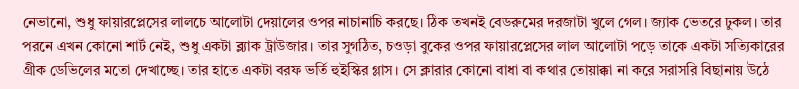নেভানো, শুধু ফায়ারপ্লেসের লালচে আলোটা দেয়ালের ওপর নাচানাচি করছে। ঠিক তখনই বেডরুমের দরজাটা খুলে গেল। জ্যাক ভেতরে ঢুকল। তার পরনে এখন কোনো শার্ট নেই, শুধু একটা ব্ল্যাক ট্রাউজার। তার সুগঠিত, চওড়া বুকের ওপর ফায়ারপ্লেসের লাল আলোটা পড়ে তাকে একটা সত্যিকারের গ্রীক ডেভিলের মতো দেখাচ্ছে। তার হাতে একটা বরফ ভর্তি হুইস্কির গ্লাস। সে ক্লারার কোনো বাধা বা কথার তোয়াক্কা না করে সরাসরি বিছানায় উঠে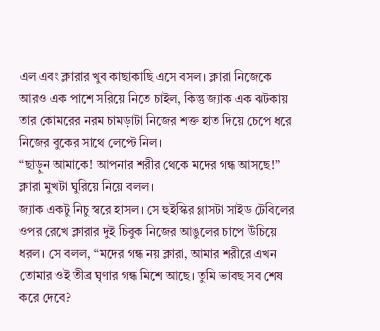এল এবং ক্লারার খুব কাছাকাছি এসে বসল। ক্লারা নিজেকে আরও এক পাশে সরিয়ে নিতে চাইল, কিন্তু জ্যাক এক ঝটকায় তার কোমরের নরম চামড়াটা নিজের শক্ত হাত দিয়ে চেপে ধরে নিজের বুকের সাথে লেপ্টে নিল।
“ছাড়ুন আমাকে! আপনার শরীর থেকে মদের গন্ধ আসছে!” ক্লারা মুখটা ঘুরিয়ে নিয়ে বলল।
জ্যাক একটু নিচু স্বরে হাসল। সে হুইস্কির গ্লাসটা সাইড টেবিলের ওপর রেখে ক্লারার দুই চিবুক নিজের আঙুলের চাপে উঁচিয়ে ধরল। সে বলল, “মদের গন্ধ নয় ক্লারা, আমার শরীরে এখন তোমার ওই তীব্র ঘৃণার গন্ধ মিশে আছে। তুমি ভাবছ সব শেষ করে দেবে?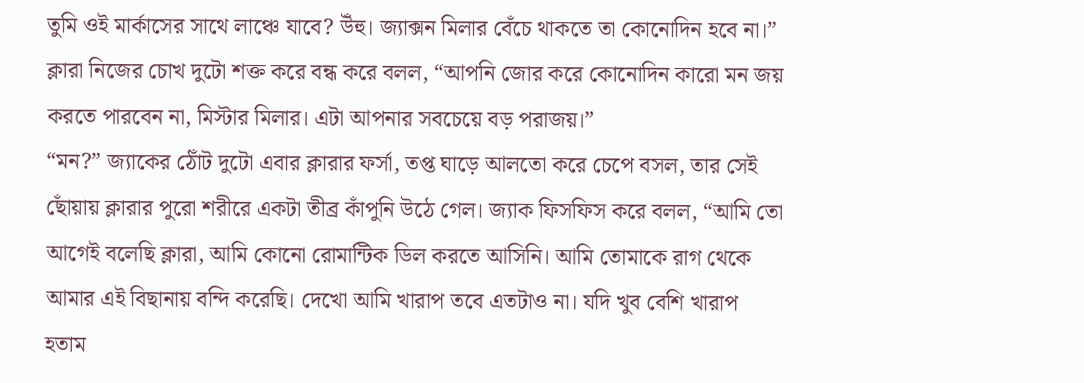তুমি ওই মার্কাসের সাথে লাঞ্চে যাবে? উঁহু। জ্যাক্সন মিলার বেঁচে থাকতে তা কোনোদিন হবে না।”
ক্লারা নিজের চোখ দুটো শক্ত করে বন্ধ করে বলল, “আপনি জোর করে কোনোদিন কারো মন জয় করতে পারবেন না, মিস্টার মিলার। এটা আপনার সবচেয়ে বড় পরাজয়।”
“মন?” জ্যাকের ঠোঁট দুটো এবার ক্লারার ফর্সা, তপ্ত ঘাড়ে আলতো করে চেপে বসল, তার সেই ছোঁয়ায় ক্লারার পুরো শরীরে একটা তীব্র কাঁপুনি উঠে গেল। জ্যাক ফিসফিস করে বলল, “আমি তো আগেই বলেছি ক্লারা, আমি কোনো রোমান্টিক ডিল করতে আসিনি। আমি তোমাকে রাগ থেকে আমার এই বিছানায় বন্দি করেছি। দেখো আমি খারাপ তবে এতটাও না। যদি খুব বেশি খারাপ হতাম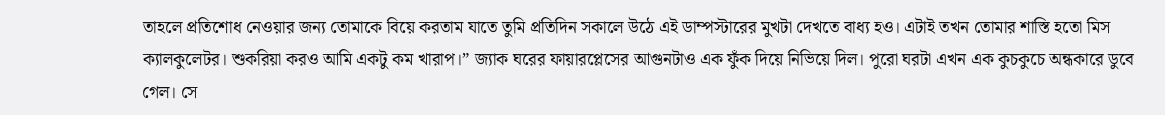তাহলে প্রতিশোধ নেওয়ার জন্য তোমাকে বিয়ে করতাম যাতে তুমি প্রতিদিন সকালে উঠে এই ডাম্পস্টারের মুখটা দেখতে বাধ্য হও। এটাই তখন তোমার শাস্তি হতো মিস ক্যালকুলেটর। শুকরিয়া করও আমি একটু কম খারাপ।” জ্যাক ঘরের ফায়ারপ্লেসের আগুনটাও এক ফুঁক দিয়ে নিভিয়ে দিল। পুরো ঘরটা এখন এক কুচকুচে অন্ধকারে ডুবে গেল। সে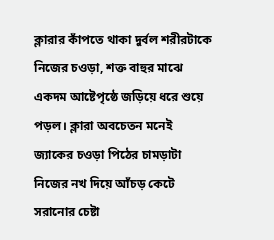ক্লারার কাঁপতে থাকা দুর্বল শরীরটাকে নিজের চওড়া, শক্ত বাহুর মাঝে একদম আষ্টেপৃষ্ঠে জড়িয়ে ধরে শুয়ে পড়ল। ক্লারা অবচেতন মনেই জ্যাকের চওড়া পিঠের চামড়াটা নিজের নখ দিয়ে আঁচড় কেটে সরানোর চেষ্টা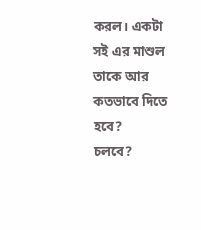করল। একটা সই এর মাশুল তাকে আর কতভাবে দিতে হবে?
চলবে?